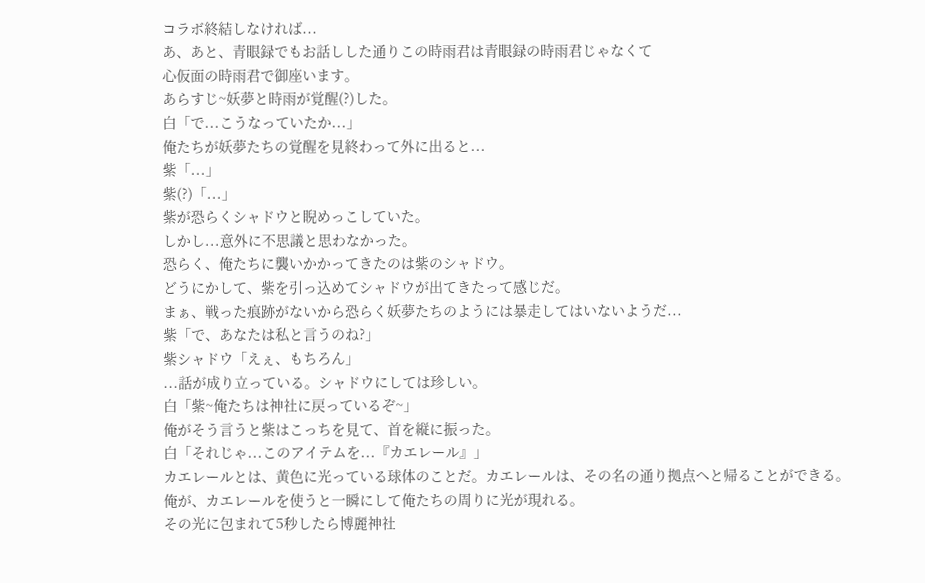コラボ終結しなければ...
あ、あと、青眼録でもお話しした通りこの時雨君は青眼録の時雨君じゃなくて
心仮面の時雨君で御座います。
あらすじ~妖夢と時雨が覚醒(?)した。
白「で...こうなっていたか...」
俺たちが妖夢たちの覚醒を見終わって外に出ると...
紫「...」
紫(?)「...」
紫が恐らくシャドウと睨めっこしていた。
しかし...意外に不思議と思わなかった。
恐らく、俺たちに襲いかかってきたのは紫のシャドウ。
どうにかして、紫を引っ込めてシャドウが出てきたって感じだ。
まぁ、戦った痕跡がないから恐らく妖夢たちのようには暴走してはいないようだ...
紫「で、あなたは私と言うのね?」
紫シャドウ「えぇ、もちろん」
...話が成り立っている。シャドウにしては珍しい。
白「紫~俺たちは神社に戻っているぞ~」
俺がそう言うと紫はこっちを見て、首を縦に振った。
白「それじゃ...このアイテムを...『カエレール』」
カエレールとは、黄色に光っている球体のことだ。カエレールは、その名の通り拠点へと帰ることができる。
俺が、カエレールを使うと一瞬にして俺たちの周りに光が現れる。
その光に包まれて5秒したら博麗神社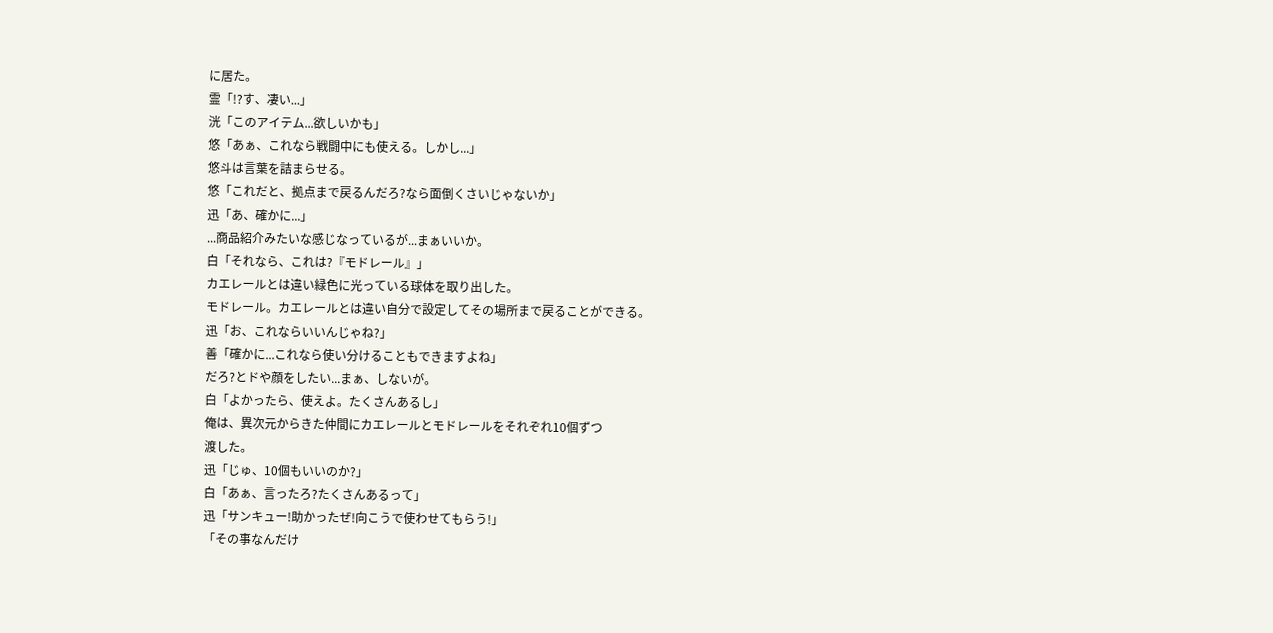に居た。
霊「!?す、凄い...」
洸「このアイテム...欲しいかも」
悠「あぁ、これなら戦闘中にも使える。しかし...」
悠斗は言葉を詰まらせる。
悠「これだと、拠点まで戻るんだろ?なら面倒くさいじゃないか」
迅「あ、確かに...」
...商品紹介みたいな感じなっているが...まぁいいか。
白「それなら、これは?『モドレール』」
カエレールとは違い緑色に光っている球体を取り出した。
モドレール。カエレールとは違い自分で設定してその場所まで戻ることができる。
迅「お、これならいいんじゃね?」
善「確かに...これなら使い分けることもできますよね」
だろ?とドや顔をしたい...まぁ、しないが。
白「よかったら、使えよ。たくさんあるし」
俺は、異次元からきた仲間にカエレールとモドレールをそれぞれ10個ずつ
渡した。
迅「じゅ、10個もいいのか?」
白「あぁ、言ったろ?たくさんあるって」
迅「サンキュー!助かったぜ!向こうで使わせてもらう!」
「その事なんだけ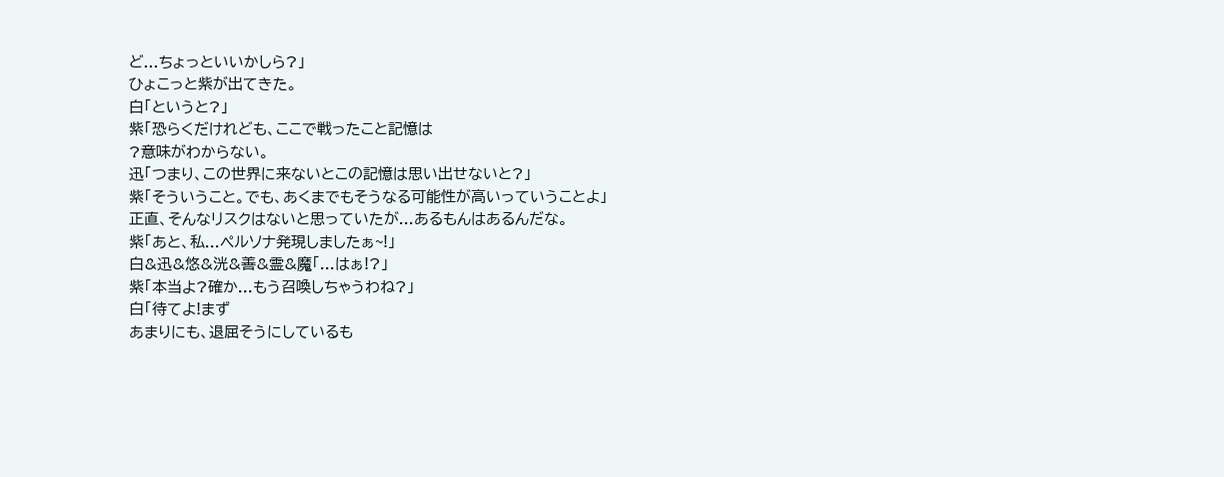ど...ちょっといいかしら?」
ひょこっと紫が出てきた。
白「というと?」
紫「恐らくだけれども、ここで戦ったこと記憶は
?意味がわからない。
迅「つまり、この世界に来ないとこの記憶は思い出せないと?」
紫「そういうこと。でも、あくまでもそうなる可能性が高いっていうことよ」
正直、そんなリスクはないと思っていたが...あるもんはあるんだな。
紫「あと、私...ペルソナ発現しましたぁ~!」
白&迅&悠&洸&善&霊&魔「...はぁ!?」
紫「本当よ?確か...もう召喚しちゃうわね?」
白「待てよ!まず
あまりにも、退屈そうにしているも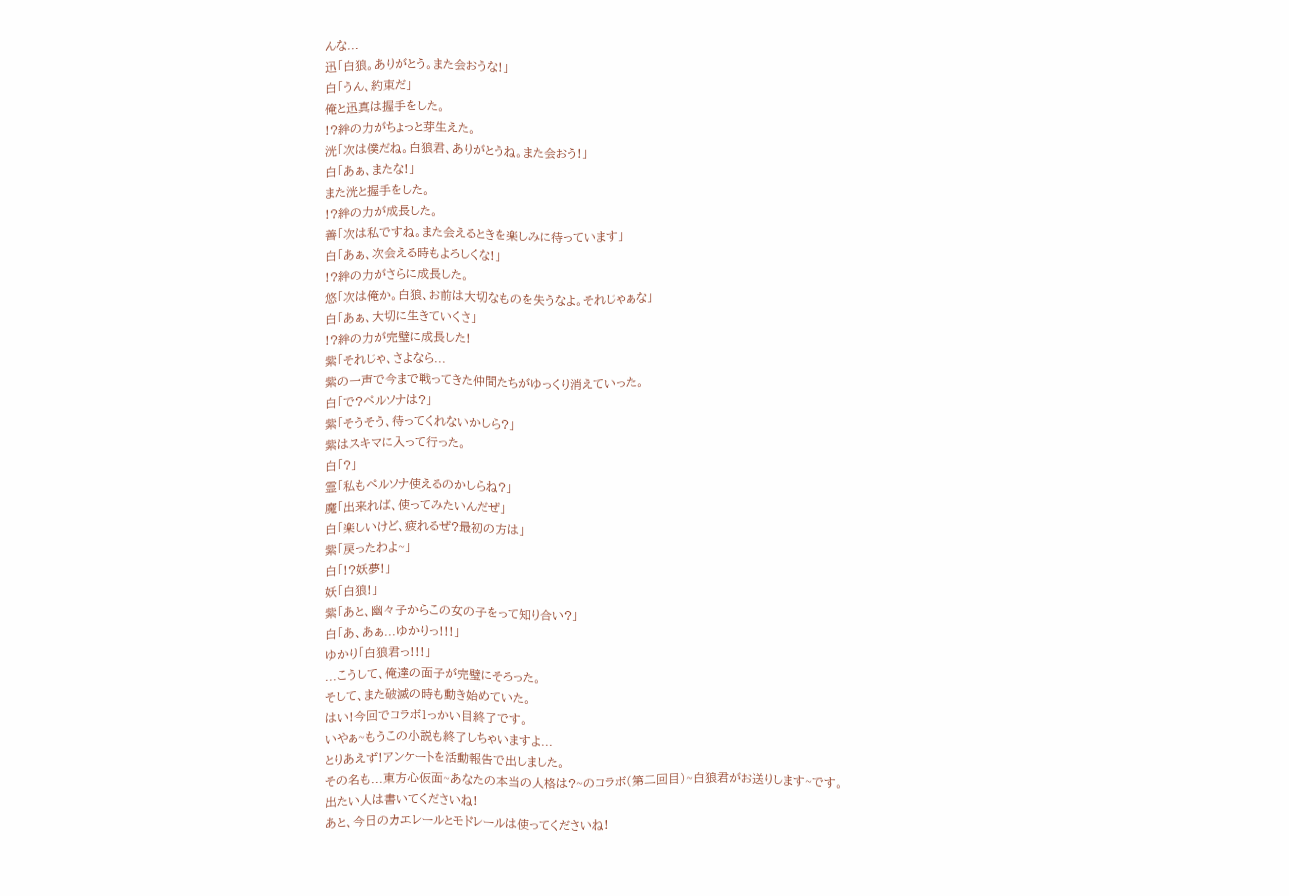んな...
迅「白狼。ありがとう。また会おうな!」
白「うん、約束だ」
俺と迅真は握手をした。
!?絆の力がちょっと芽生えた。
洸「次は僕だね。白狼君、ありがとうね。また会おう!」
白「あぁ、またな!」
また洸と握手をした。
!?絆の力が成長した。
善「次は私ですね。また会えるときを楽しみに待っています」
白「あぁ、次会える時もよろしくな!」
!?絆の力がさらに成長した。
悠「次は俺か。白狼、お前は大切なものを失うなよ。それじゃぁな」
白「あぁ、大切に生きていくさ」
!?絆の力が完璧に成長した!
紫「それじゃ、さよなら...
紫の一声で今まで戦ってきた仲間たちがゆっくり消えていった。
白「で?ペルソナは?」
紫「そうそう、待ってくれないかしら?」
紫はスキマに入って行った。
白「?」
霊「私もペルソナ使えるのかしらね?」
魔「出来れば、使ってみたいんだぜ」
白「楽しいけど、疲れるぜ?最初の方は」
紫「戻ったわよ~」
白「!?妖夢!」
妖「白狼!」
紫「あと、幽々子からこの女の子をって知り合い?」
白「あ、あぁ...ゆかりっ!!!」
ゆかり「白狼君っ!!!」
...こうして、俺達の面子が完璧にそろった。
そして、また破滅の時も動き始めていた。
はい!今回でコラボ1っかい目終了です。
いやぁ~もうこの小説も終了しちゃいますよ...
とりあえず!アンケートを活動報告で出しました。
その名も...東方心仮面~あなたの本当の人格は?~のコラボ(第二回目)~白狼君がお送りします~です。
出たい人は書いてくださいね!
あと、今日のカエレールとモドレールは使ってくださいね!